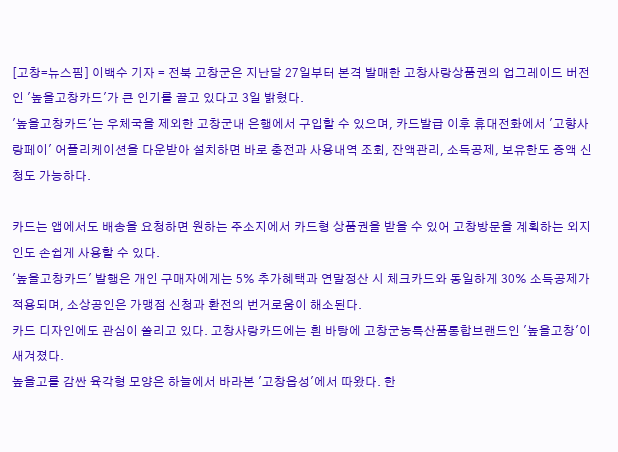[고창=뉴스핌] 이백수 기자 = 전북 고창군은 지난달 27일부터 본격 발매한 고창사랑상품권의 업그레이드 버전인 '높을고창카드'가 큰 인기를 끌고 있다고 3일 밝혔다.
'높을고창카드'는 우체국을 제외한 고창군내 은행에서 구입할 수 있으며, 카드발급 이후 휴대전화에서 '고향사랑페이' 어플리케이션을 다운받아 설치하면 바로 충전과 사용내역 조회, 잔액관리, 소득공제, 보유한도 증액 신청도 가능하다.

카드는 앱에서도 배송을 요청하면 원하는 주소지에서 카드형 상품권을 받을 수 있어 고창방문을 계획하는 외지인도 손쉽게 사용할 수 있다.
'높을고창카드' 발행은 개인 구매자에게는 5% 추가혜택과 연말정산 시 체크카드와 동일하게 30% 소득공제가 적용되며, 소상공인은 가맹점 신청과 환전의 번거로움이 해소된다.
카드 디자인에도 관심이 쏠리고 있다. 고창사랑카드에는 흰 바탕에 고창군농특산품통합브랜드인 '높을고창'이 새겨졌다.
높을고를 감싼 육각형 모양은 하늘에서 바라본 '고창읍성'에서 따왔다. 한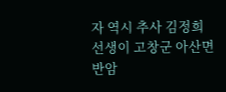자 역시 추사 김정희 선생이 고창군 아산면 반암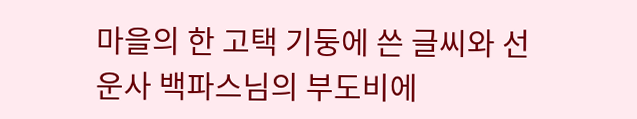마을의 한 고택 기둥에 쓴 글씨와 선운사 백파스님의 부도비에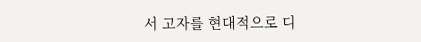서 고자를 현대적으로 디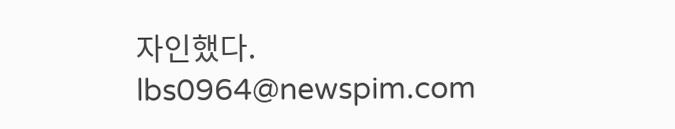자인했다.
lbs0964@newspim.com